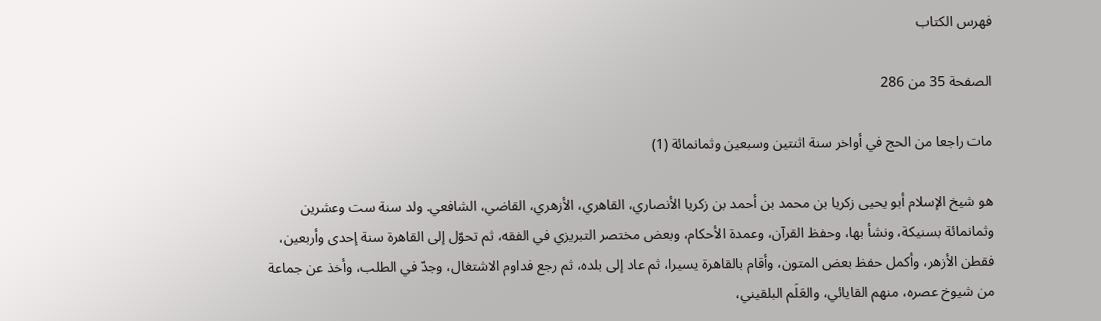فهرس الكتاب

الصفحة 35 من 286

مات راجعا من الحج في أواخر سنة اثنتين وسبعين وثمانمائة (1)

هو شيخ الإسلام أبو يحيى زكريا بن محمد بن أحمد بن زكريا الأنصاري، القاهري، الأزهري، القاضي، الشافعي. ولد سنة ست وعشرين وثمانمائة بسنيكة، ونشأ بها، وحفظ القرآن، وعمدة الأحكام، وبعض مختصر التبريزي في الفقه، ثم تحوّل إلى القاهرة سنة إحدى وأربعين، فقطن الأزهر، وأكمل حفظ بعض المتون، وأقام بالقاهرة يسيرا، ثم عاد إلى بلده، ثم رجع فداوم الاشتغال، وجدّ في الطلب، وأخذ عن جماعة من شيوخ عصره، منهم القايائي، والعَلَم البلقيني،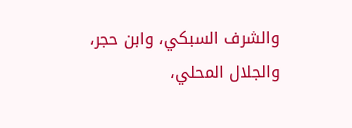والشرف السبكي، وابن حجر، والجلال المحلي،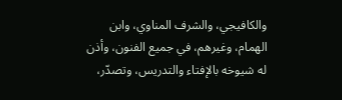والكافيجي، والشرف المناوي، وابن الهمام، وغيرهم، في جميع الفنون، وأذن له شيوخه بالإفتاء والتدريس، وتصدّر،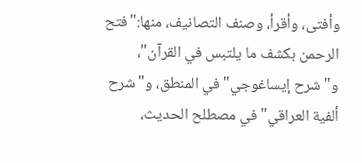وأفتى، وأقرأ، وصنف التصانيف، منها:"فتح الرحمن بكشف ما يلتبس في القرآن"، و"شرح إيساغوجي"في المنطق، و"شرح ألفية العراقي"في مصطلح الحديث،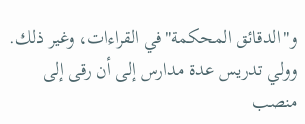و"الدقائق المحكمة"في القراءات، وغير ذلك. وولي تدريس عدة مدارس إلى أن رقى إلى منصب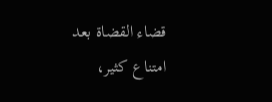قضاء القضاة بعد امتناع كثير،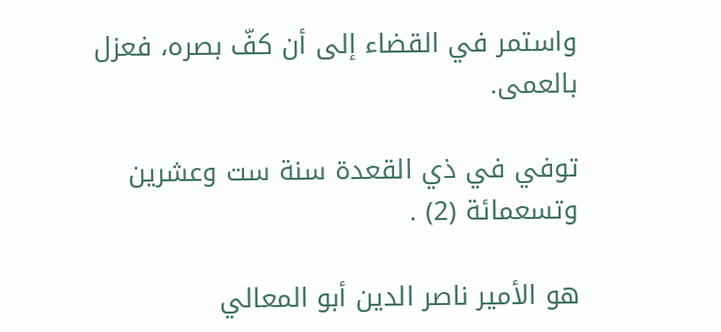واستمر في القضاء إلى أن كفّ بصره، فعزل بالعمى.

توفي في ذي القعدة سنة ست وعشرين وتسعمائة (2) .

هو الأمير ناصر الدين أبو المعالي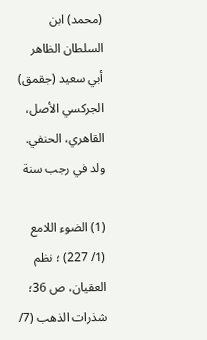(محمد) ابن السلطان الظاهر أبي سعيد (جقمق) الجركسي الأصل، القاهري، الحنفي. ولد في رجب سنة

(1) الضوء اللامع (1/ 227) ؛ نظم العقيان، ص 36؛ شذرات الذهب (7/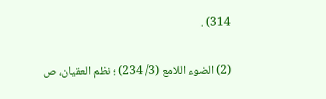314) .

(2) الضوء اللامع (3/ 234) ؛ نظم العقيان، ص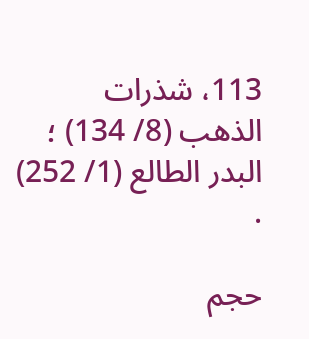113، شذرات الذهب (8/ 134) ؛ البدر الطالع (1/ 252) .

حجم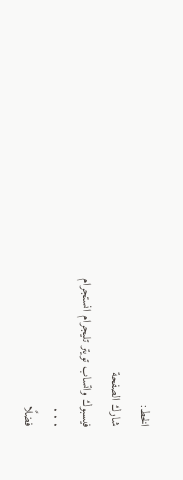الخط:
شارك الصفحة
فيسبوك واتساب تويتر تليجرام انستجرام
. . .
فضلًا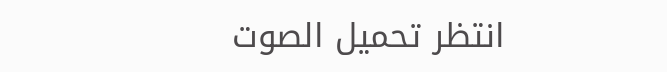انتظر تحميل الصوت